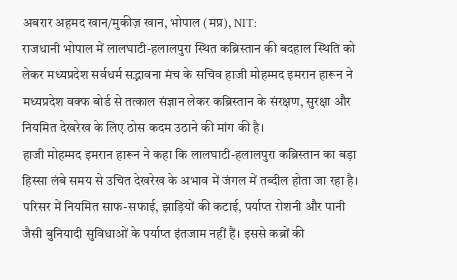अबरार अहमद खान/मुकीज़ खान, भोपाल (मप्र), NIT:
राजधानी भोपाल में लालघाटी-हलालपुरा स्थित कब्रिस्तान की बदहाल स्थिति को लेकर मध्यप्रदेश सर्वधर्म सद्भावना मंच के सचिव हाजी मोहम्मद इमरान हारून ने मध्यप्रदेश वक्फ बोर्ड से तत्काल संज्ञान लेकर कब्रिस्तान के संरक्षण, सुरक्षा और नियमित देखरेख के लिए ठोस कदम उठाने की मांग की है।
हाजी मोहम्मद इमरान हारून ने कहा कि लालघाटी-हलालपुरा कब्रिस्तान का बड़ा हिस्सा लंबे समय से उचित देखरेख के अभाव में जंगल में तब्दील होता जा रहा है। परिसर में नियमित साफ-सफाई, झाड़ियों की कटाई, पर्याप्त रोशनी और पानी जैसी बुनियादी सुविधाओं के पर्याप्त इंतजाम नहीं हैं। इससे कब्रों की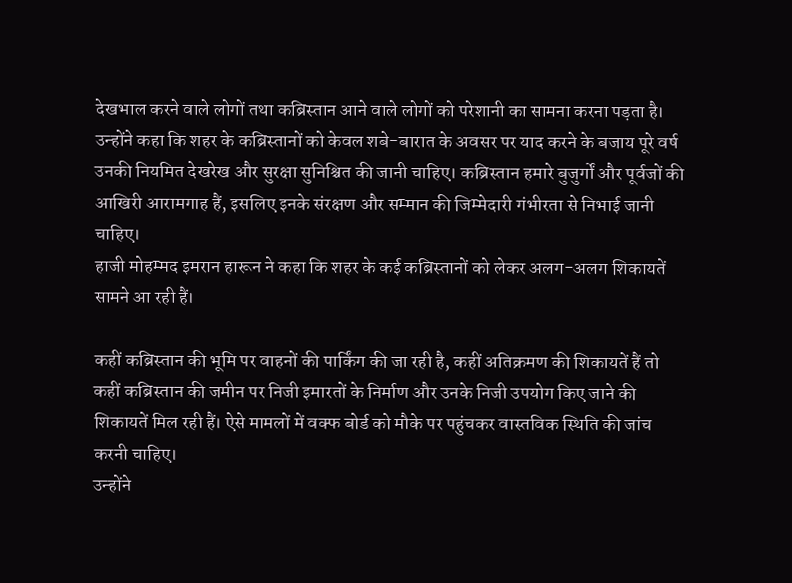देखभाल करने वाले लोगों तथा कब्रिस्तान आने वाले लोगों को परेशानी का सामना करना पड़ता है।
उन्होंने कहा कि शहर के कब्रिस्तानों को केवल शबे-बारात के अवसर पर याद करने के बजाय पूरे वर्ष उनकी नियमित देखरेख और सुरक्षा सुनिश्चित की जानी चाहिए। कब्रिस्तान हमारे बुजुर्गों और पूर्वजों की आखिरी आरामगाह हैं, इसलिए इनके संरक्षण और सम्मान की जिम्मेदारी गंभीरता से निभाई जानी चाहिए।
हाजी मोहम्मद इमरान हारून ने कहा कि शहर के कई कब्रिस्तानों को लेकर अलग-अलग शिकायतें सामने आ रही हैं।

कहीं कब्रिस्तान की भूमि पर वाहनों की पार्किंग की जा रही है, कहीं अतिक्रमण की शिकायतें हैं तो कहीं कब्रिस्तान की जमीन पर निजी इमारतों के निर्माण और उनके निजी उपयोग किए जाने की शिकायतें मिल रही हैं। ऐसे मामलों में वक्फ बोर्ड को मौके पर पहुंचकर वास्तविक स्थिति की जांच करनी चाहिए।
उन्होंने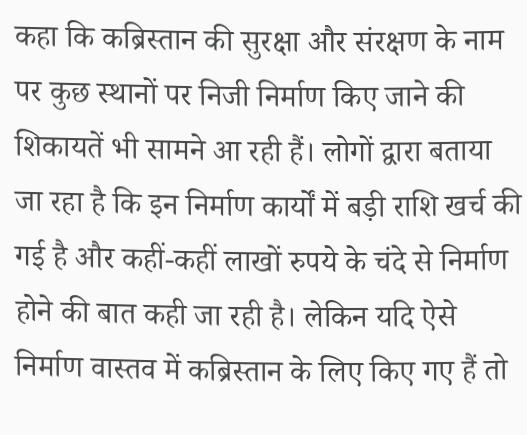कहा कि कब्रिस्तान की सुरक्षा और संरक्षण के नाम पर कुछ स्थानों पर निजी निर्माण किए जाने की शिकायतें भी सामने आ रही हैं। लोगों द्वारा बताया जा रहा है कि इन निर्माण कार्यों में बड़ी राशि खर्च की गई है और कहीं-कहीं लाखों रुपये के चंदे से निर्माण होने की बात कही जा रही है। लेकिन यदि ऐसे निर्माण वास्तव में कब्रिस्तान के लिए किए गए हैं तो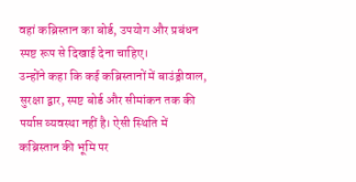वहां कब्रिस्तान का बोर्ड, उपयोग और प्रबंधन स्पष्ट रूप से दिखाई देना चाहिए।
उन्होंने कहा कि कई कब्रिस्तानों में बाउंड्रीवाल, सुरक्षा द्वार, स्पष्ट बोर्ड और सीमांकन तक की पर्याप्त व्यवस्था नहीं है। ऐसी स्थिति में कब्रिस्तान की भूमि पर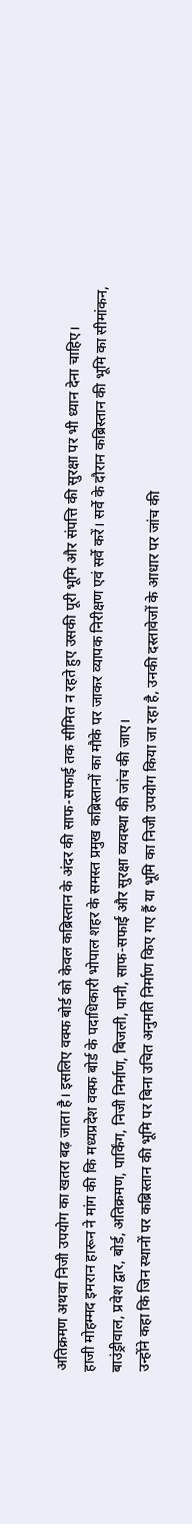अतिक्रमण अथवा निजी उपयोग का खतरा बढ़ जाता है। इसलिए वक्फ बोर्ड को केवल कब्रिस्तान के अंदर की साफ-सफाई तक सीमित न रहते हुए उसकी पूरी भूमि और संपत्ति की सुरक्षा पर भी ध्यान देना चाहिए।
हाजी मोहम्मद इमरान हारून ने मांग की कि मध्यप्रदेश वक्फ बोर्ड के पदाधिकारी भोपाल शहर के समस्त प्रमुख कब्रिस्तानों का मौके पर जाकर व्यापक निरीक्षण एवं सर्वे करें। सर्वे के दौरान कब्रिस्तान की भूमि का सीमांकन, बाउंड्रीवाल, प्रवेश द्वार, बोर्ड, अतिक्रमण, पार्किंग, निजी निर्माण, बिजली, पानी, साफ-सफाई और सुरक्षा व्यवस्था की जांच की जाए।
उन्होंने कहा कि जिन स्थानों पर कब्रिस्तान की भूमि पर बिना उचित अनुमति निर्माण किए गए हैं या भूमि का निजी उपयोग किया जा रहा है, उनकी दस्तावेजों के आधार पर जांच की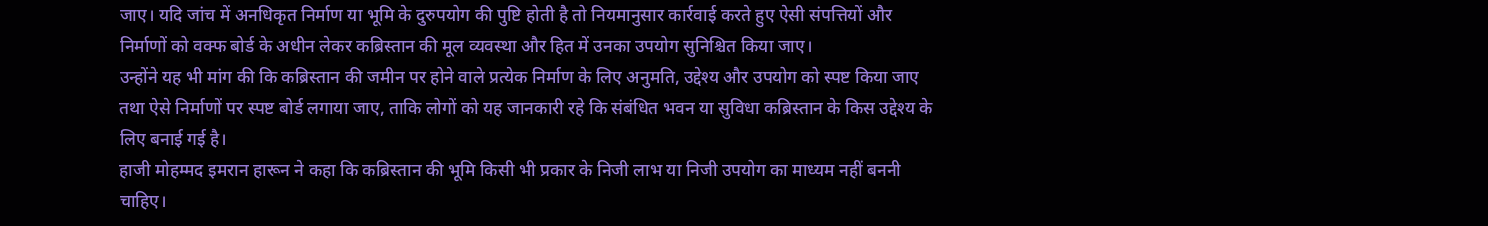जाए। यदि जांच में अनधिकृत निर्माण या भूमि के दुरुपयोग की पुष्टि होती है तो नियमानुसार कार्रवाई करते हुए ऐसी संपत्तियों और निर्माणों को वक्फ बोर्ड के अधीन लेकर कब्रिस्तान की मूल व्यवस्था और हित में उनका उपयोग सुनिश्चित किया जाए।
उन्होंने यह भी मांग की कि कब्रिस्तान की जमीन पर होने वाले प्रत्येक निर्माण के लिए अनुमति, उद्देश्य और उपयोग को स्पष्ट किया जाए तथा ऐसे निर्माणों पर स्पष्ट बोर्ड लगाया जाए, ताकि लोगों को यह जानकारी रहे कि संबंधित भवन या सुविधा कब्रिस्तान के किस उद्देश्य के लिए बनाई गई है।
हाजी मोहम्मद इमरान हारून ने कहा कि कब्रिस्तान की भूमि किसी भी प्रकार के निजी लाभ या निजी उपयोग का माध्यम नहीं बननी चाहिए।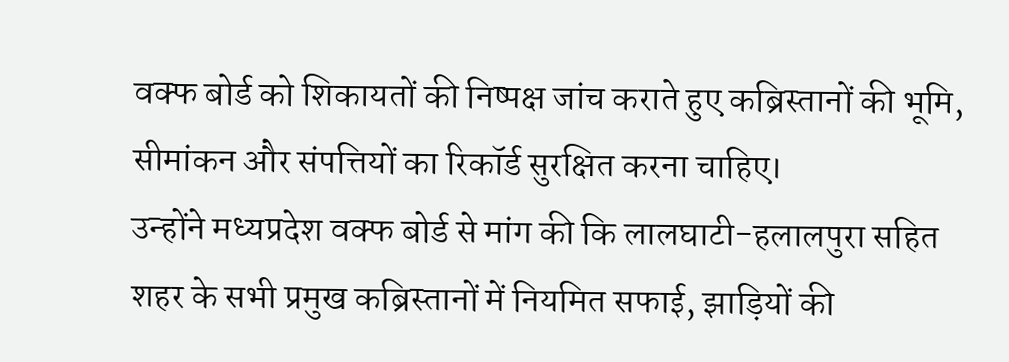वक्फ बोर्ड को शिकायतों की निष्पक्ष जांच कराते हुए कब्रिस्तानों की भूमि, सीमांकन और संपत्तियों का रिकॉर्ड सुरक्षित करना चाहिए।
उन्होंने मध्यप्रदेश वक्फ बोर्ड से मांग की कि लालघाटी-हलालपुरा सहित शहर के सभी प्रमुख कब्रिस्तानों में नियमित सफाई, झाड़ियों की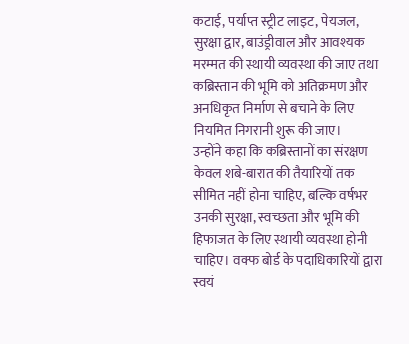कटाई, पर्याप्त स्ट्रीट लाइट, पेयजल, सुरक्षा द्वार, बाउंड्रीवाल और आवश्यक मरम्मत की स्थायी व्यवस्था की जाए तथा कब्रिस्तान की भूमि को अतिक्रमण और अनधिकृत निर्माण से बचाने के लिए नियमित निगरानी शुरू की जाए।
उन्होंने कहा कि कब्रिस्तानों का संरक्षण केवल शबे-बारात की तैयारियों तक सीमित नहीं होना चाहिए, बल्कि वर्षभर उनकी सुरक्षा, स्वच्छता और भूमि की हिफाजत के लिए स्थायी व्यवस्था होनी चाहिए। वक्फ बोर्ड के पदाधिकारियों द्वारा स्वयं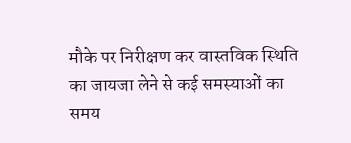मौके पर निरीक्षण कर वास्तविक स्थिति का जायजा लेने से कई समस्याओं का समय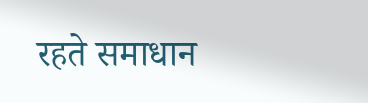रहते समाधान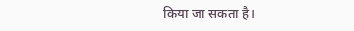किया जा सकता है।